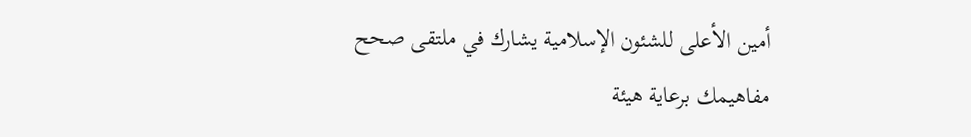أمين الأعلى للشئون الإسلامية يشارك في ملتقى صحح مفاهيمك برعاية هيئة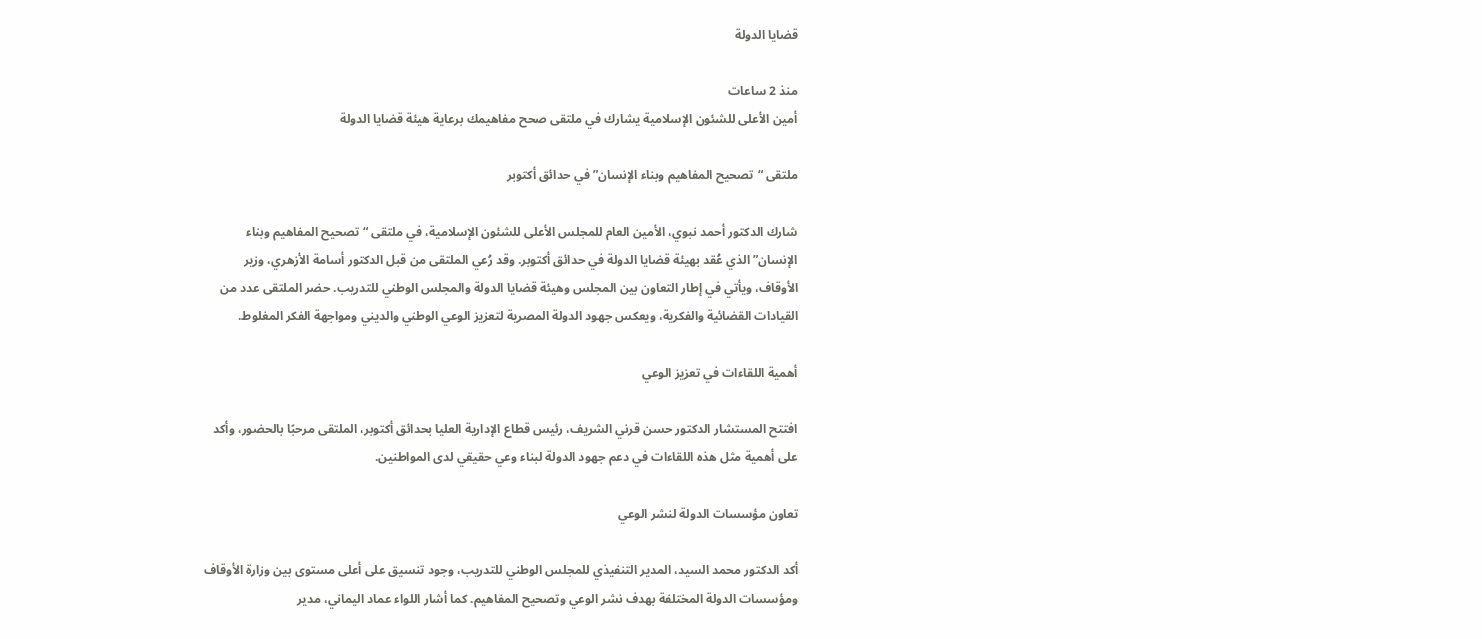قضايا الدولة

منذ 2 ساعات
أمين الأعلى للشئون الإسلامية يشارك في ملتقى صحح مفاهيمك برعاية هيئة قضايا الدولة

ملتقى “تصحيح المفاهيم وبناء الإنسان” في حدائق أكتوبر

شارك الدكتور أحمد نبوي، الأمين العام للمجلس الأعلى للشئون الإسلامية، في ملتقى “تصحيح المفاهيم وبناء الإنسان” الذي عُقد بهيئة قضايا الدولة في حدائق أكتوبر. وقد رُعي الملتقى من قبل الدكتور أسامة الأزهري، وزير الأوقاف، ويأتي في إطار التعاون بين المجلس وهيئة قضايا الدولة والمجلس الوطني للتدريب. حضر الملتقى عدد من القيادات القضائية والفكرية، ويعكس جهود الدولة المصرية لتعزيز الوعي الوطني والديني ومواجهة الفكر المغلوط.

أهمية اللقاءات في تعزيز الوعي

افتتح المستشار الدكتور حسن قرني الشريف، رئيس قطاع الإدارية العليا بحدائق أكتوبر، الملتقى مرحبًا بالحضور، وأكد على أهمية مثل هذه اللقاءات في دعم جهود الدولة لبناء وعي حقيقي لدى المواطنين.

تعاون مؤسسات الدولة لنشر الوعي

أكد الدكتور محمد السيد، المدير التنفيذي للمجلس الوطني للتدريب، وجود تنسيق على أعلى مستوى بين وزارة الأوقاف ومؤسسات الدولة المختلفة بهدف نشر الوعي وتصحيح المفاهيم. كما أشار اللواء عماد اليماني، مدير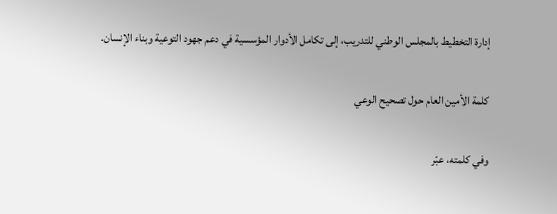إدارة التخطيط بالمجلس الوطني للتدريب، إلى تكامل الأدوار المؤسسية في دعم جهود التوعية وبناء الإنسان.

كلمة الأمين العام حول تصحيح الوعي

وفي كلمته، عبّر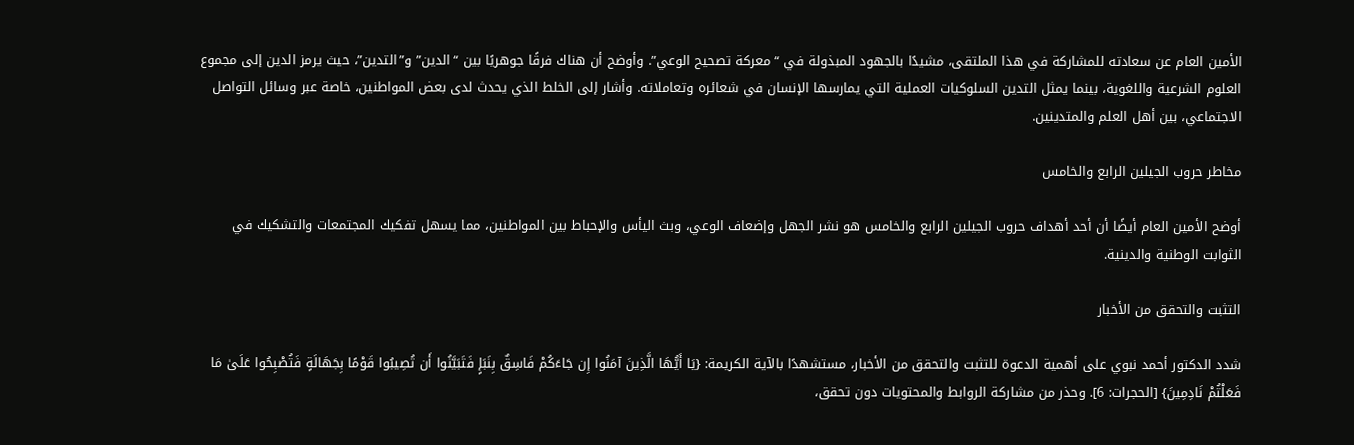الأمين العام عن سعادته للمشاركة في هذا الملتقى، مشيدًا بالجهود المبذولة في “معركة تصحيح الوعي”. وأوضح أن هناك فرقًا جوهريًا بين “الدين” و”التدين”، حيث يرمز الدين إلى مجموع العلوم الشرعية واللغوية، بينما يمثل التدين السلوكيات العملية التي يمارسها الإنسان في شعائره وتعاملاته. وأشار إلى الخلط الذي يحدث لدى بعض المواطنين، خاصة عبر وسائل التواصل الاجتماعي، بين أهل العلم والمتدينين.

مخاطر حروب الجيلين الرابع والخامس

أوضح الأمين العام أيضًا أن أحد أهداف حروب الجيلين الرابع والخامس هو نشر الجهل وإضعاف الوعي، وبث اليأس والإحباط بين المواطنين، مما يسهل تفكيك المجتمعات والتشكيك في الثوابت الوطنية والدينية.

التثبت والتحقق من الأخبار

شدد الدكتور أحمد نبوي على أهمية الدعوة للتثبت والتحقق من الأخبار، مستشهدًا بالآية الكريمة: {يَا أَيُّهَا الَّذِينَ آمَنُوا إِن جَاءَكُمْ فَاسِقٌ بِنَبَإٍ فَتَبَيَّنُوا أَن تُصِيبُوا قَوْمًا بِجَهَالَةٍ فَتُصْبِحُوا عَلَىٰ مَا فَعَلْتُمْ نَادِمِينَ} [الحجرات: 6]. وحذر من مشاركة الروابط والمحتويات دون تحقق،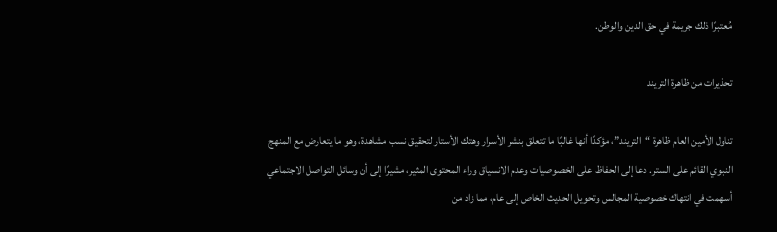مُعتبرًا ذلك جريمة في حق الدين والوطن.

تحذيرات من ظاهرة التريند

تناول الأمين العام ظاهرة “التريند”، مؤكدًا أنها غالبًا ما تتعلق بنشر الأسرار وهتك الأستار لتحقيق نسب مشاهدة، وهو ما يتعارض مع المنهج النبوي القائم على الستر. دعا إلى الحفاظ على الخصوصيات وعدم الانسياق وراء المحتوى المثير، مشيرًا إلى أن وسائل التواصل الاجتماعي أسهمت في انتهاك خصوصية المجالس وتحويل الحديث الخاص إلى عام، مما زاد من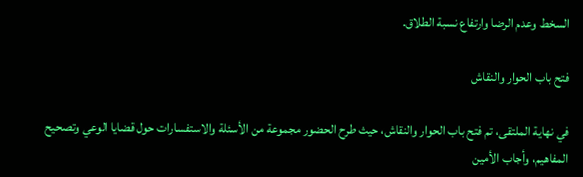السخط وعدم الرضا وارتفاع نسبة الطلاق.

فتح باب الحوار والنقاش

في نهاية الملتقى، تم فتح باب الحوار والنقاش، حيث طرح الحضور مجموعة من الأسئلة والاستفسارات حول قضايا الوعي وتصحيح المفاهيم، وأجاب الأمين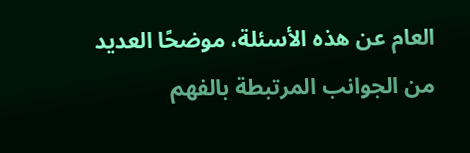العام عن هذه الأسئلة، موضحًا العديد من الجوانب المرتبطة بالفهم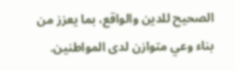الصحيح للدين والواقع، بما يعزز من بناء وعي متوازن لدى المواطنين.